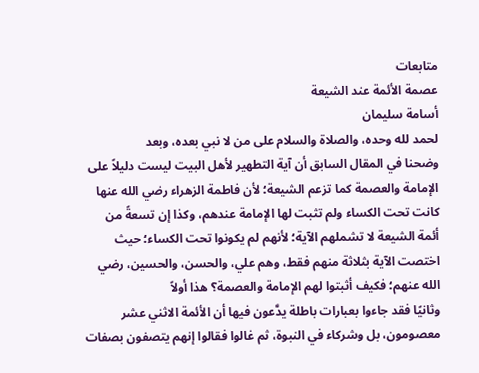متابعات
عصمة الأئمة عند الشيعة
أسامة سليمان
لحمد لله وحده، والصلاة والسلام على من لا نبي بعده، وبعد
وضحنا في المقال السابق أن آية التطهير لأهل البيت ليست دليلاً على الإمامة والعصمة كما تزعم الشيعة؛ لأن فاطمة الزهراء رضي الله عنها كانت تحت الكساء ولم تثبت لها الإمامة عندهم، وكذا إن تسعةً من أئمة الشيعة لا تشملهم الآية؛ لأنهم لم يكونوا تحت الكساء؛ حيث اختصت الآية بثلاثة منهم فقط، وهم علي، والحسن، والحسين، رضي الله عنهم؛ فكيف أثبتوا لهم الإمامة والعصمة؟ هذا أولاً
وثانيًا فقد جاءوا بعبارات باطلة يدَّعون فيها أن الأئمة الاثني عشر معصومون، بل وشركاء في النبوة، ثم غالوا فقالوا إنهم يتصفون بصفات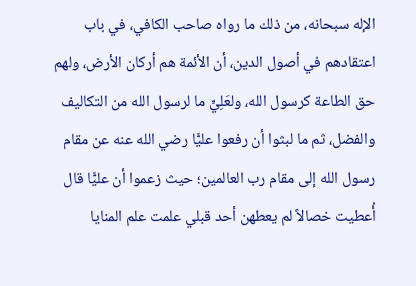الإله سبحانه، من ذلك ما رواه صاحب الكافي، في باب اعتقادهم في أصول الدين، أن الأئمة هم أركان الأرض، ولهم حق الطاعة كرسول الله، ولعَلِيٍّ ما لرسول الله من التكاليف والفضل، ثم ما لبثوا أن رفعوا عليًّا رضي الله عنه عن مقام رسول الله إلى مقام رب العالمين؛ حيث زعموا أن عليًّا قال أُعطيت خصالاً لم يعطهن أحد قبلي علمت علم المنايا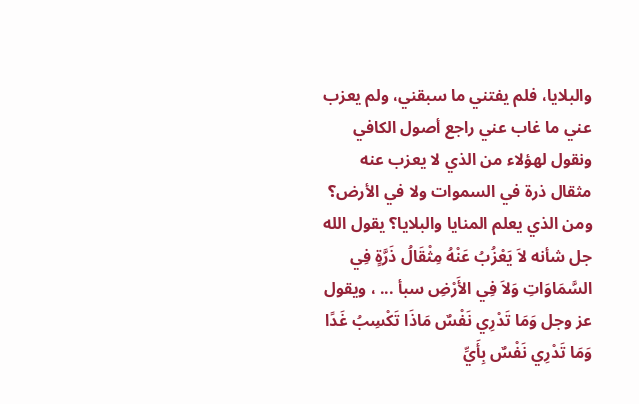والبلايا، فلم يفتني ما سبقني، ولم يعزب عني ما غاب عني راجع أصول الكافي
ونقول لهؤلاء من الذي لا يعزب عنه مثقال ذرة في السموات ولا في الأرض؟ ومن الذي يعلم المنايا والبلايا؟ يقول الله جل شأنه لاَ يَعْزُبُ عَنْهُ مِثْقَالُ ذَرَّةٍ فِي السَّمَاوَاتِ وَلاَ فِي الأَرْضِ سبأ ... ، ويقول عز وجل وَمَا تَدْرِي نَفْسٌ مَاذَا تَكْسِبُ غَدًا وَمَا تَدْرِي نَفْسٌ بِأَيِّ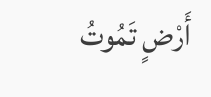أَرْضٍ تَمُوتُ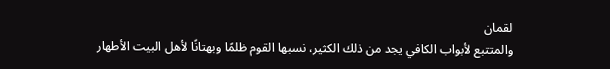لقمان
والمتتبع لأبواب الكافي يجد من ذلك الكثير، نسبها القوم ظلمًا وبهتانًا لأهل البيت الأطهار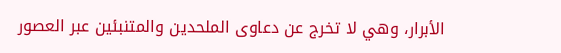الأبرار، وهي لا تخرج عن دعاوى الملحدين والمتنبئين عبر العصور